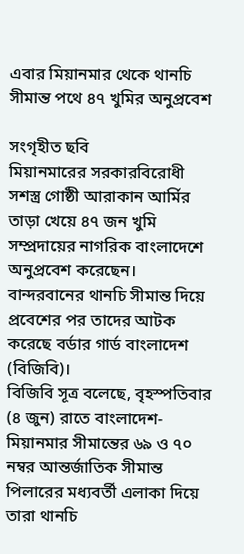এবার মিয়ানমার থেকে থানচি সীমান্ত পথে ৪৭ খুমির অনুপ্রবেশ

সংগৃহীত ছবি
মিয়ানমারের সরকারবিরোধী সশস্ত্র গোষ্ঠী আরাকান আর্মির তাড়া খেয়ে ৪৭ জন খুমি সম্প্রদায়ের নাগরিক বাংলাদেশে অনুপ্রবেশ করেছেন। বান্দরবানের থানচি সীমান্ত দিয়ে প্রবেশের পর তাদের আটক করেছে বর্ডার গার্ড বাংলাদেশ (বিজিবি)।
বিজিবি সূত্র বলেছে, বৃহস্পতিবার (৪ জুন) রাতে বাংলাদেশ-মিয়ানমার সীমান্তের ৬৯ ও ৭০ নম্বর আন্তর্জাতিক সীমান্ত পিলারের মধ্যবর্তী এলাকা দিয়ে তারা থানচি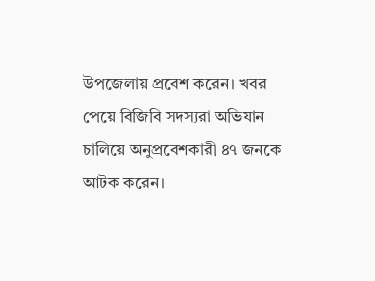উপজেলায় প্রবেশ করেন। খবর পেয়ে বিজিবি সদস্যরা অভিযান চালিয়ে অনুপ্রবেশকারী ৪৭ জনকে আটক করেন।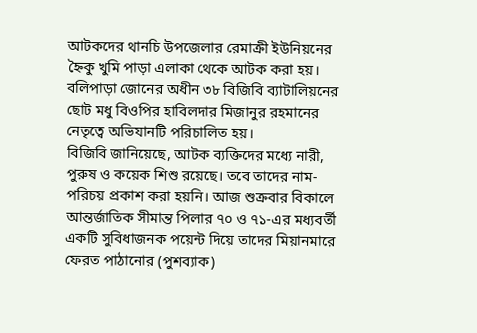আটকদের থানচি উপজেলার রেমাক্রী ইউনিয়নের হ্নৈকু খুমি পাড়া এলাকা থেকে আটক করা হয়। বলিপাড়া জোনের অধীন ৩৮ বিজিবি ব্যাটালিয়নের ছোট মধু বিওপির হাবিলদার মিজানুর রহমানের নেতৃত্বে অভিযানটি পরিচালিত হয়।
বিজিবি জানিয়েছে, আটক ব্যক্তিদের মধ্যে নারী, পুরুষ ও কয়েক শিশু রয়েছে। তবে তাদের নাম-পরিচয় প্রকাশ করা হয়নি। আজ শুক্রবার বিকালে আন্তর্জাতিক সীমান্ত পিলার ৭০ ও ৭১-এর মধ্যবর্তী একটি সুবিধাজনক পয়েন্ট দিয়ে তাদের মিয়ানমারে ফেরত পাঠানোর (পুশব্যাক)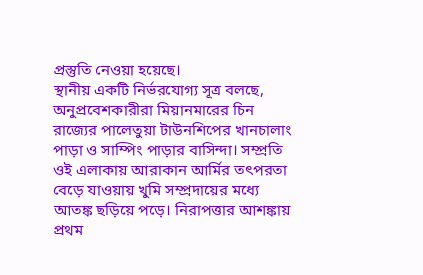প্রস্তুতি নেওয়া হয়েছে।
স্থানীয় একটি নির্ভরযোগ্য সূত্র বলছে, অনুপ্রবেশকারীরা মিয়ানমারের চিন রাজ্যের পালেতুয়া টাউনশিপের খানচালাং পাড়া ও সাম্পিং পাড়ার বাসিন্দা। সম্প্রতি ওই এলাকায় আরাকান আর্মির তৎপরতা বেড়ে যাওয়ায় খুমি সম্প্রদায়ের মধ্যে আতঙ্ক ছড়িয়ে পড়ে। নিরাপত্তার আশঙ্কায় প্রথম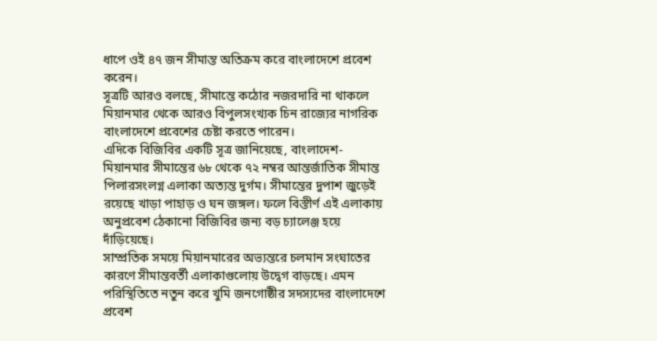ধাপে ওই ৪৭ জন সীমান্ত অতিক্রম করে বাংলাদেশে প্রবেশ করেন।
সূত্রটি আরও বলছে, সীমান্তে কঠোর নজরদারি না থাকলে মিয়ানমার থেকে আরও বিপুলসংখ্যক চিন রাজ্যের নাগরিক বাংলাদেশে প্রবেশের চেষ্টা করতে পারেন।
এদিকে বিজিবির একটি সূত্র জানিয়েছে, বাংলাদেশ-মিয়ানমার সীমান্তের ৬৮ থেকে ৭২ নম্বর আন্তর্জাতিক সীমান্ত পিলারসংলগ্ন এলাকা অত্যন্ত দুর্গম। সীমান্তের দুপাশ জুড়েই রয়েছে খাড়া পাহাড় ও ঘন জঙ্গল। ফলে বিস্তীর্ণ এই এলাকায় অনুপ্রবেশ ঠেকানো বিজিবির জন্য বড় চ্যালেঞ্জ হয়ে দাঁড়িয়েছে।
সাম্প্রতিক সময়ে মিয়ানমারের অভ্যন্তরে চলমান সংঘাতের কারণে সীমান্তবর্তী এলাকাগুলোয় উদ্বেগ বাড়ছে। এমন পরিস্থিতিতে নতুন করে খুমি জনগোষ্ঠীর সদস্যদের বাংলাদেশে প্রবেশ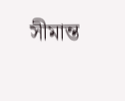সীমান্ত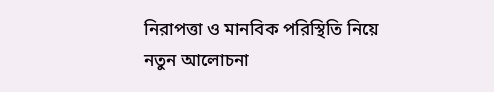নিরাপত্তা ও মানবিক পরিস্থিতি নিয়ে নতুন আলোচনা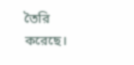তৈরি করেছে।